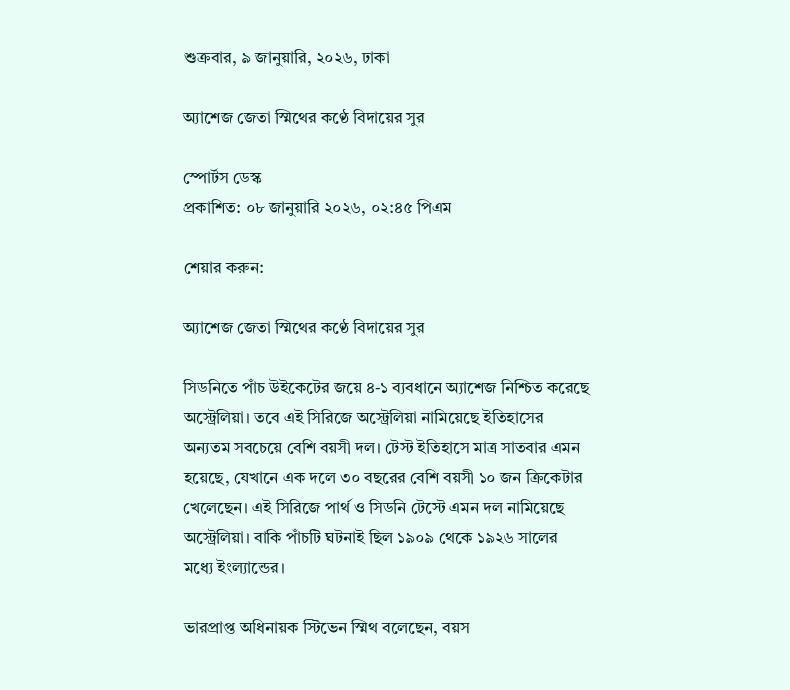শুক্রবার, ৯ জানুয়ারি, ২০২৬, ঢাকা

অ্যাশেজ জেতা স্মিথের কণ্ঠে বিদায়ের সুর

স্পোর্টস ডেস্ক
প্রকাশিত: ০৮ জানুয়ারি ২০২৬, ০২:৪৫ পিএম

শেয়ার করুন:

অ্যাশেজ জেতা স্মিথের কণ্ঠে বিদায়ের সুর

সিডনিতে পাঁচ উইকেটের জয়ে ৪-১ ব্যবধানে অ্যাশেজ নিশ্চিত করেছে অস্ট্রেলিয়া। তবে এই সিরিজে অস্ট্রেলিয়া নামিয়েছে ইতিহাসের অন্যতম সবচেয়ে বেশি বয়সী দল। টেস্ট ইতিহাসে মাত্র সাতবার এমন হয়েছে, যেখানে এক দলে ৩০ বছরের বেশি বয়সী ১০ জন ক্রিকেটার খেলেছেন। এই সিরিজে পার্থ ও সিডনি টেস্টে এমন দল নামিয়েছে অস্ট্রেলিয়া। বাকি পাঁচটি ঘটনাই ছিল ১৯০৯ থেকে ১৯২৬ সালের মধ্যে ইংল্যান্ডের।

ভারপ্রাপ্ত অধিনায়ক স্টিভেন স্মিথ বলেছেন, বয়স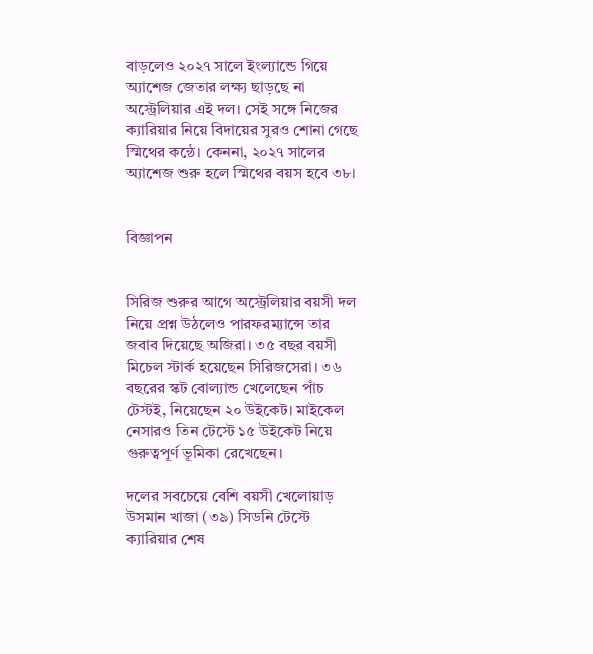বাড়লেও ২০২৭ সালে ইংল্যান্ডে গিয়ে অ্যাশেজ জেতার লক্ষ্য ছাড়ছে না অস্ট্রেলিয়ার এই দল। সেই সঙ্গে নিজের ক্যারিয়ার নিয়ে বিদায়ের সুরও শোনা গেছে স্মিথের কন্ঠে। কেননা, ২০২৭ সালের অ্যাশেজ শুরু হলে স্মিথের বয়স হবে ৩৮।


বিজ্ঞাপন


সিরিজ শুরুর আগে অস্ট্রেলিয়ার বয়সী দল নিয়ে প্রশ্ন উঠলেও পারফরম্যান্সে তার জবাব দিয়েছে অজিরা। ৩৫ বছর বয়সী মিচেল স্টার্ক হয়েছেন সিরিজসেরা। ৩৬ বছরের স্কট বোল্যান্ড খেলেছেন পাঁচ টেস্টই, নিয়েছেন ২০ উইকেট। মাইকেল নেসারও তিন টেস্টে ১৫ উইকেট নিয়ে গুরুত্বপূর্ণ ভূমিকা রেখেছেন।

দলের সবচেয়ে বেশি বয়সী খেলোয়াড় উসমান খাজা (৩৯) সিডনি টেস্টে ক্যারিয়ার শেষ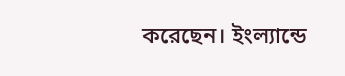করেছেন। ইংল্যান্ডে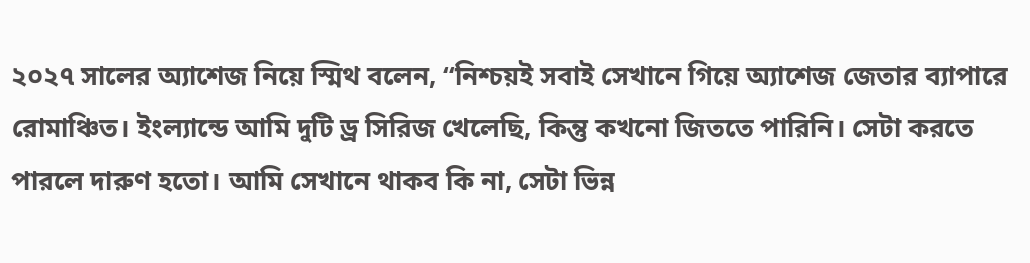২০২৭ সালের অ্যাশেজ নিয়ে স্মিথ বলেন, “নিশ্চয়ই সবাই সেখানে গিয়ে অ্যাশেজ জেতার ব্যাপারে রোমাঞ্চিত। ইংল্যান্ডে আমি দুটি ড্র সিরিজ খেলেছি, কিন্তু কখনো জিততে পারিনি। সেটা করতে পারলে দারুণ হতো। আমি সেখানে থাকব কি না, সেটা ভিন্ন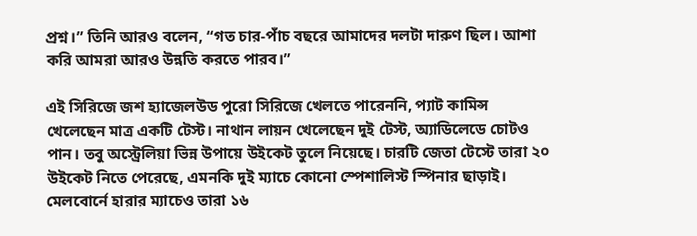প্রশ্ন।” তিনি আরও বলেন, “গত চার-পাঁচ বছরে আমাদের দলটা দারুণ ছিল। আশা করি আমরা আরও উন্নতি করতে পারব।”

এই সিরিজে জশ হ্যাজেলউড পুরো সিরিজে খেলতে পারেননি, প্যাট কামিন্স খেলেছেন মাত্র একটি টেস্ট। নাথান লায়ন খেলেছেন দুই টেস্ট, অ্যাডিলেডে চোটও পান। তবু অস্ট্রেলিয়া ভিন্ন উপায়ে উইকেট তুলে নিয়েছে। চারটি জেতা টেস্টে তারা ২০ উইকেট নিতে পেরেছে, এমনকি দুই ম্যাচে কোনো স্পেশালিস্ট স্পিনার ছাড়াই। মেলবোর্নে হারার ম্যাচেও তারা ১৬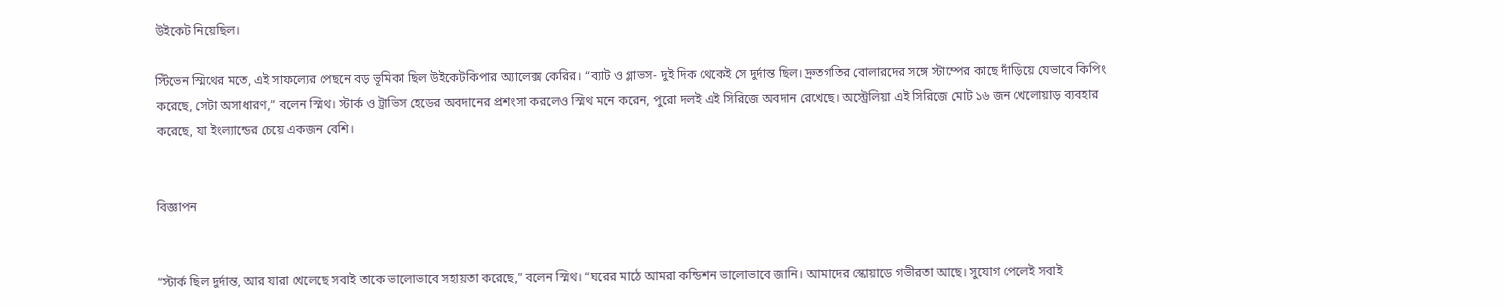উইকেট নিয়েছিল।

স্টিভেন স্মিথের মতে, এই সাফল্যের পেছনে বড় ভূমিকা ছিল উইকেটকিপার অ্যালেক্স কেরির। “ব্যাট ও গ্লাভস- দুই দিক থেকেই সে দুর্দান্ত ছিল। দ্রুতগতির বোলারদের সঙ্গে স্টাম্পের কাছে দাঁড়িয়ে যেভাবে কিপিং করেছে, সেটা অসাধারণ,” বলেন স্মিথ। স্টার্ক ও ট্রাভিস হেডের অবদানের প্রশংসা করলেও স্মিথ মনে করেন, পুরো দলই এই সিরিজে অবদান রেখেছে। অস্ট্রেলিয়া এই সিরিজে মোট ১৬ জন খেলোয়াড় ব্যবহার করেছে, যা ইংল্যান্ডের চেয়ে একজন বেশি।


বিজ্ঞাপন


“স্টার্ক ছিল দুর্দান্ত, আর যারা খেলেছে সবাই তাকে ভালোভাবে সহায়তা করেছে,” বলেন স্মিথ। “ঘরের মাঠে আমরা কন্ডিশন ভালোভাবে জানি। আমাদের স্কোয়াডে গভীরতা আছে। সুযোগ পেলেই সবাই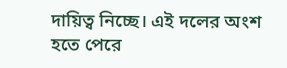দায়িত্ব নিচ্ছে। এই দলের অংশ হতে পেরে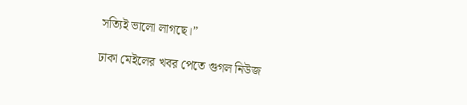সত্যিই ভালো লাগছে।”

ঢাকা মেইলের খবর পেতে গুগল নিউজ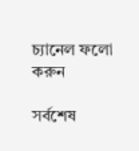চ্যানেল ফলো করুন

সর্বশেষ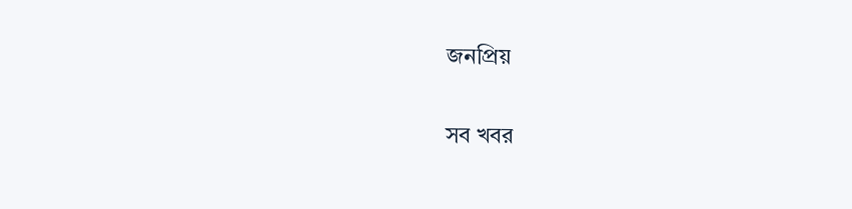জনপ্রিয়

সব খবর